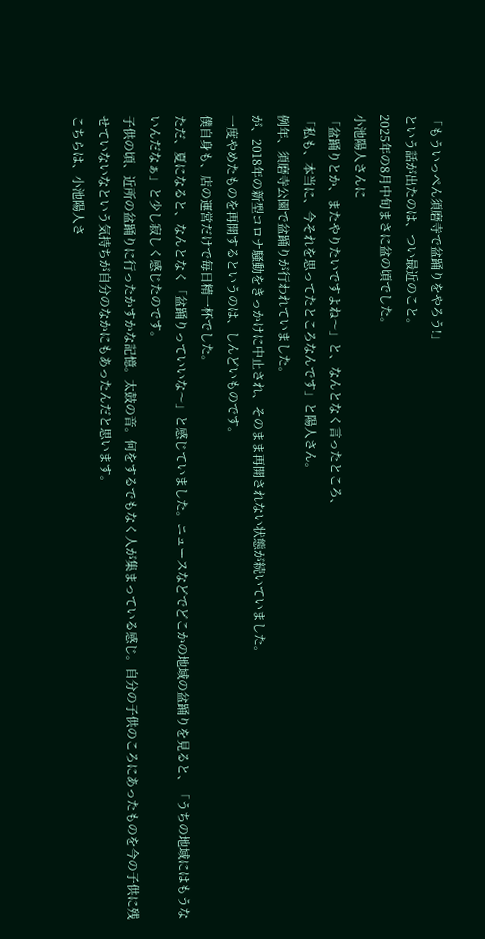「もういっぺん須磨寺で盆踊りをやろう!」
という話が出たのは、つい最近のこと。
2025年の8月中旬まさに盆の頃でした。
小池陽人さんに
「盆踊りとか、またやりたいですよね〜」と、なんとなく言ったところ、
「私も、本当に、今それを思ってたところなんです」と陽人さん。
例年、須磨寺公園で盆踊りが行われていました。
が、2018年の新型コロナ騒動をきっかけに中止され、そのまま再開されない状態が続いていました。
一度やめたものを再開するというのは、しんどいものです。
僕自身も、店の運営だけで毎日精一杯でした。
ただ、夏になると、なんとなく「盆踊りっていいな〜」と感じていました。ニュースなどでどこかの地域の盆踊りを見ると、「うちの地域にはもうないんだなぁ」と少し寂しく感じたのです。
子供の頃、近所の盆踊りに行ったかすかな記憶。太鼓の音。何をするでもなく人が集まっている感じ。自分の子供のころにあったものを今の子供に残せていないなという気持ちが自分のなかにもあったんだと思います。
こちらは、小池陽人さ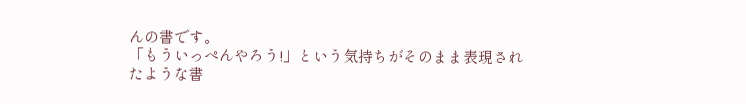んの書です。
「もういっぺんやろう!」という気持ちがそのまま表現されたような書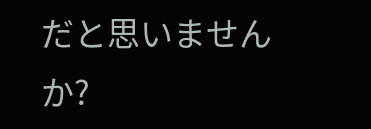だと思いませんか?